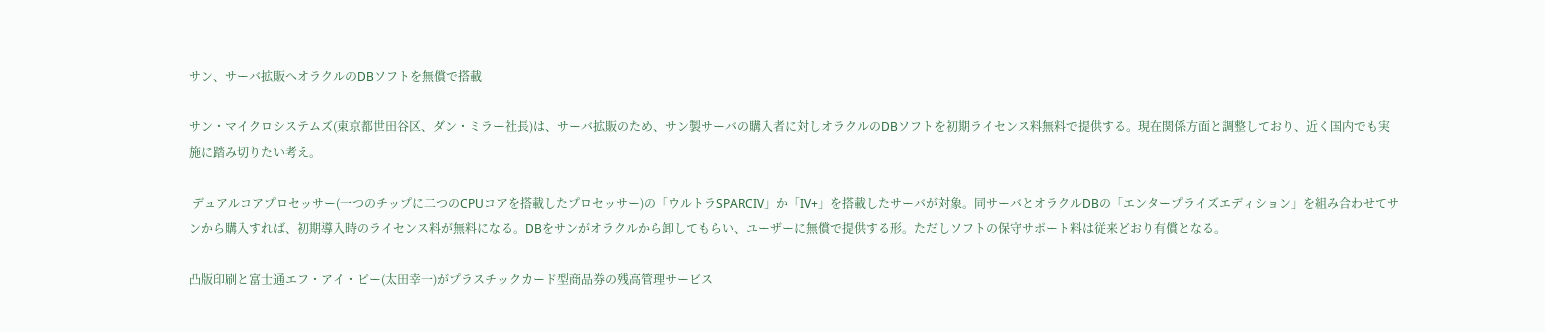サン、サーバ拡販へオラクルのDBソフトを無償で搭載

サン・マイクロシステムズ(東京都世田谷区、ダン・ミラー社長)は、サーバ拡販のため、サン製サーバの購入者に対しオラクルのDBソフトを初期ライセンス料無料で提供する。現在関係方面と調整しており、近く国内でも実施に踏み切りたい考え。

 デュアルコアプロセッサー(一つのチップに二つのCPUコアを搭載したプロセッサー)の「ウルトラSPARCIV」か「IV+」を搭載したサーバが対象。同サーバとオラクルDBの「エンタープライズエディション」を組み合わせてサンから購入すれば、初期導入時のライセンス料が無料になる。DBをサンがオラクルから卸してもらい、ユーザーに無償で提供する形。ただしソフトの保守サポート料は従来どおり有償となる。

凸版印刷と富士通エフ・アイ・ピー(太田幸一)がプラスチックカード型商品券の残高管理サービス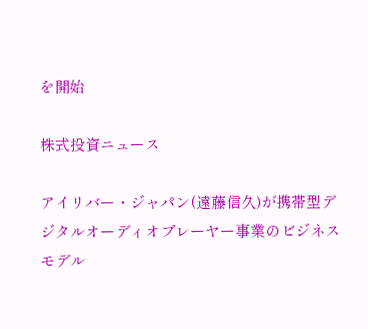を開始

株式投資ニュース

アイリバー・ジャパン(遠藤信久)が携帯型デジタルオーディオプレーヤー事業のビジネスモデル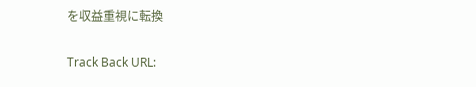を収益重視に転換

Track Back URL: